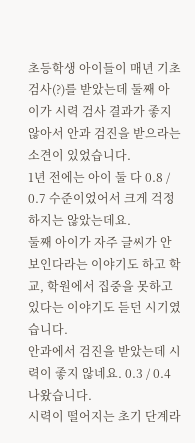초등학생 아이들이 매년 기초검사(?)를 받았는데 둘째 아이가 시력 검사 결과가 좋지 않아서 안과 검진을 받으라는 소견이 있었습니다.
1년 전에는 아이 둘 다 0.8 / 0.7 수준이었어서 크게 걱정하지는 않았는데요.
둘째 아이가 자주 글씨가 안보인다라는 이야기도 하고 학교, 학원에서 집중을 못하고 있다는 이야기도 듣던 시기였습니다.
안과에서 검진을 받았는데 시력이 좋지 않네요. 0.3 / 0.4 나왔습니다.
시력이 떨어지는 초기 단계라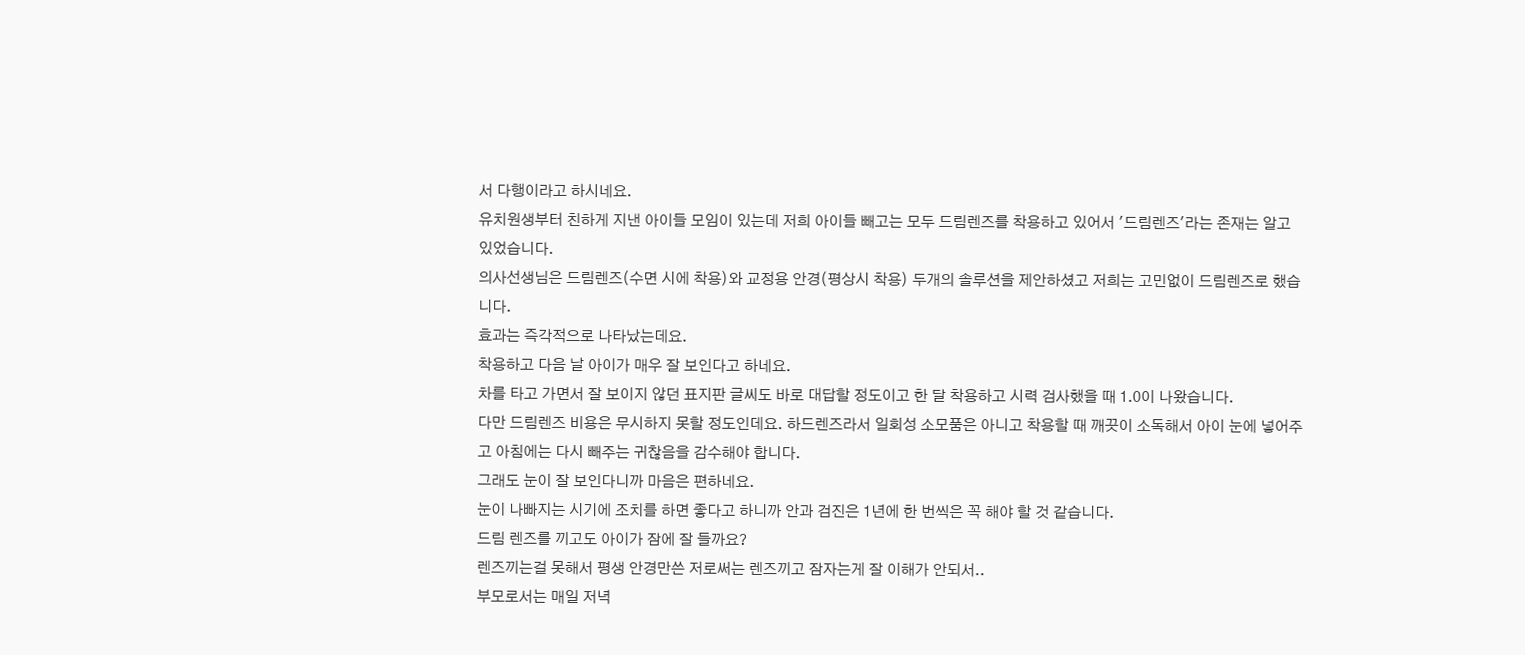서 다행이라고 하시네요.
유치원생부터 친하게 지낸 아이들 모임이 있는데 저희 아이들 빼고는 모두 드림렌즈를 착용하고 있어서 '드림렌즈'라는 존재는 알고 있었습니다.
의사선생님은 드림렌즈(수면 시에 착용)와 교정용 안경(평상시 착용) 두개의 솔루션을 제안하셨고 저희는 고민없이 드림렌즈로 했습니다.
효과는 즉각적으로 나타났는데요.
착용하고 다음 날 아이가 매우 잘 보인다고 하네요.
차를 타고 가면서 잘 보이지 않던 표지판 글씨도 바로 대답할 정도이고 한 달 착용하고 시력 검사했을 때 1.0이 나왔습니다.
다만 드림렌즈 비용은 무시하지 못할 정도인데요. 하드렌즈라서 일회성 소모품은 아니고 착용할 때 깨끗이 소독해서 아이 눈에 넣어주고 아침에는 다시 빼주는 귀찮음을 감수해야 합니다.
그래도 눈이 잘 보인다니까 마음은 편하네요.
눈이 나빠지는 시기에 조치를 하면 좋다고 하니까 안과 검진은 1년에 한 번씩은 꼭 해야 할 것 같습니다.
드림 렌즈를 끼고도 아이가 잠에 잘 들까요?
렌즈끼는걸 못해서 평생 안경만쓴 저로써는 렌즈끼고 잠자는게 잘 이해가 안되서..
부모로서는 매일 저녁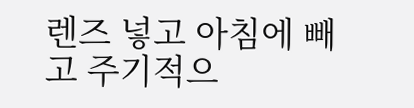렌즈 넣고 아침에 빼고 주기적으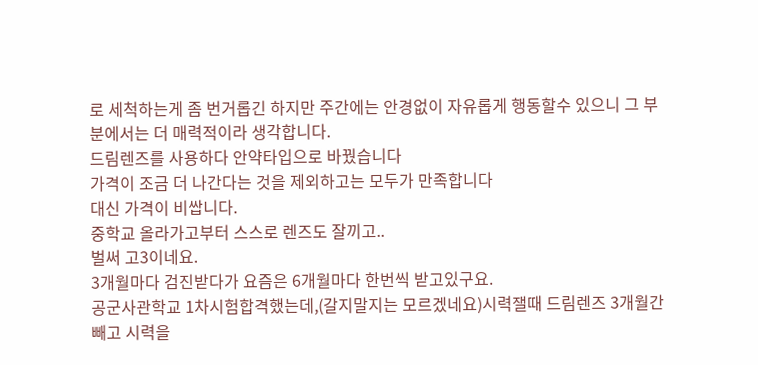로 세척하는게 좀 번거롭긴 하지만 주간에는 안경없이 자유롭게 행동할수 있으니 그 부분에서는 더 매력적이라 생각합니다.
드림렌즈를 사용하다 안약타입으로 바꿨습니다
가격이 조금 더 나간다는 것을 제외하고는 모두가 만족합니다
대신 가격이 비쌉니다.
중학교 올라가고부터 스스로 렌즈도 잘끼고..
벌써 고3이네요.
3개월마다 검진받다가 요즘은 6개월마다 한번씩 받고있구요.
공군사관학교 1차시험합격했는데,(갈지말지는 모르겠네요)시력잴때 드림렌즈 3개월간빼고 시력을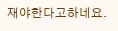재야한다고하네요.